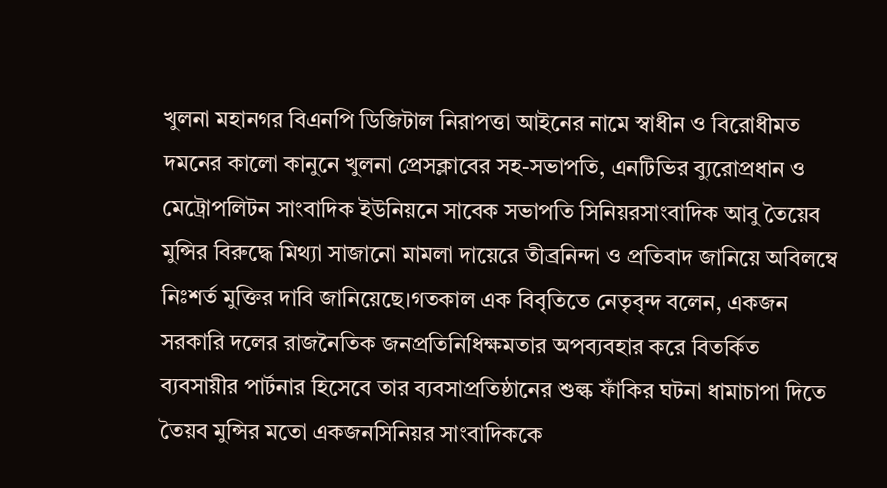খুলনা মহানগর বিএনপি ডিজিটাল নিরাপত্তা আইনের নামে স্বাধীন ও বিরোধীমত দমনের কালো কানুনে খুলনা প্রেসক্লাবের সহ-সভাপতি, এনটিভির ব্যুরোপ্রধান ও মেট্রোপলিটন সাংবাদিক ইউনিয়নে সাবেক সভাপতি সিনিয়রসাংবাদিক আবু তৈয়েব মুন্সির বিরুদ্ধে মিথ্যা সাজানো মামলা দায়েরে তীব্রনিন্দা ও প্রতিবাদ জানিয়ে অবিলম্বে নিঃশর্ত মুক্তির দাবি জানিয়েছে।গতকাল এক বিবৃতিতে নেতৃবৃন্দ বলেন, একজন সরকারি দলের রাজনৈতিক জনপ্রতিনিধিক্ষমতার অপব্যবহার করে বিতর্কিত ব্যবসায়ীর পার্টনার হিসেবে তার ব্যবসাপ্রতিষ্ঠানের শুল্ক ফাঁকির ঘটনা ধামাচাপা দিতে তৈয়ব মুন্সির মতো একজনসিনিয়র সাংবাদিককে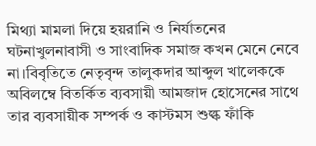মিথ্যা মামলা দিয়ে হয়রানি ও নির্যাতনের ঘটনাখুলনাবাসী ও সাংবাদিক সমাজ কখন মেনে নেবে না।বিবৃতিতে নেতৃবৃন্দ তালুকদার আব্দুল খালেককে অবিলম্বে বিতর্কিত ব্যবসায়ী আমজাদ হোসেনের সাথে তার ব্যবসায়ীক সম্পর্ক ও কাস্টমস শুল্ক ফাঁকি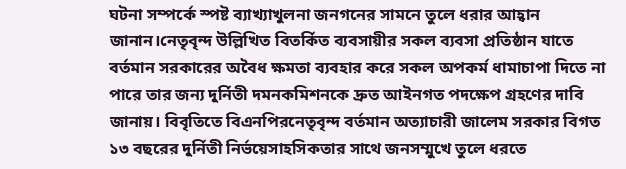ঘটনা সম্পর্কে স্পষ্ট ব্যাখ্যাখুলনা জনগনের সামনে তুলে ধরার আহ্বান জানান।নেতৃবৃন্দ উল্লিখিত বিতর্কিত ব্যবসায়ীর সকল ব্যবসা প্রতিষ্ঠান যাতে বর্তমান সরকারের অবৈধ ক্ষমতা ব্যবহার করে সকল অপকর্ম ধামাচাপা দিতে না পারে তার জন্য দুর্নিতী দমনকমিশনকে দ্রুত আইনগত পদক্ষেপ গ্রহণের দাবি জানায়। বিবৃতিতে বিএনপিরনেতৃবৃন্দ বর্তমান অত্যাচারী জালেম সরকার বিগত ১৩ বছরের দুর্নিতী নির্ভয়েসাহসিকতার সাথে জনসম্মুখে তুলে ধরতে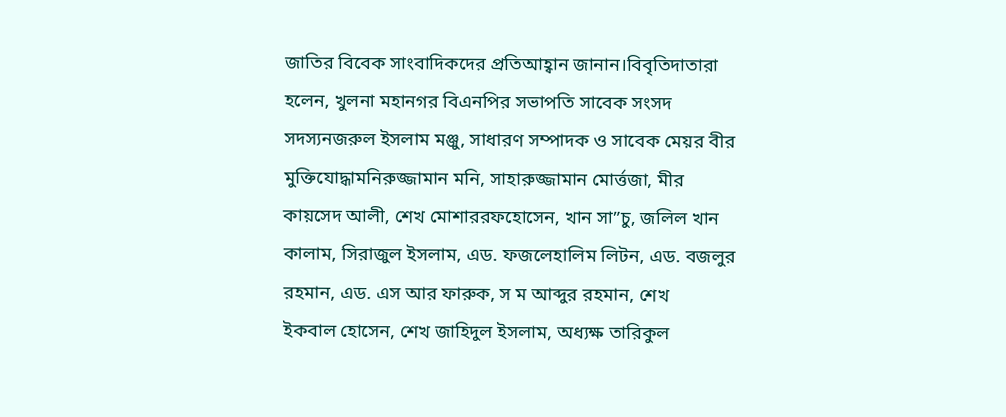জাতির বিবেক সাংবাদিকদের প্রতিআহ্বান জানান।বিবৃতিদাতারা হলেন, খুলনা মহানগর বিএনপির সভাপতি সাবেক সংসদ সদস্যনজরুল ইসলাম মঞ্জু, সাধারণ সম্পাদক ও সাবেক মেয়র বীর মুক্তিযোদ্ধামনিরুজ্জামান মনি, সাহারুজ্জামান মোর্ত্তজা, মীর কায়সেদ আলী, শেখ মোশাররফহোসেন, খান সা”চু, জলিল খান কালাম, সিরাজুল ইসলাম, এড. ফজলেহালিম লিটন, এড. বজলুর রহমান, এড. এস আর ফারুক, স ম আব্দুর রহমান, শেখ
ইকবাল হোসেন, শেখ জাহিদুল ইসলাম, অধ্যক্ষ তারিকুল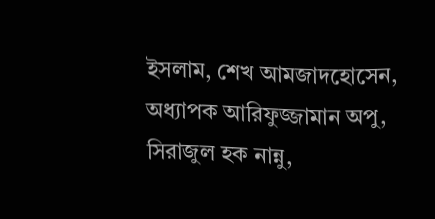ইসলাম, শেখ আমজাদহোসেন, অধ্যাপক আরিফুজ্জামান অপু, সিরাজুল হক নান্নু,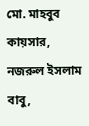মো. মাহবুব
কায়সার, নজরুল ইসলাম বাবু,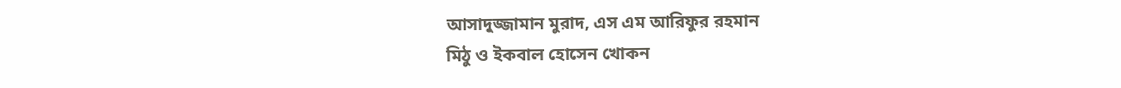আসাদুজ্জামান মুরাদ, এস এম আরিফুর রহমান
মিঠু ও ইকবাল হোসেন খোকন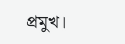প্রমুখ।